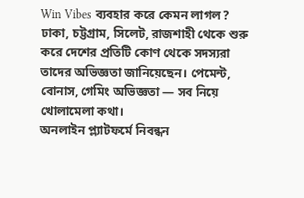Win Vibes ব্যবহার করে কেমন লাগল? ঢাকা, চট্টগ্রাম, সিলেট, রাজশাহী থেকে শুরু করে দেশের প্রতিটি কোণ থেকে সদস্যরা তাদের অভিজ্ঞতা জানিয়েছেন। পেমেন্ট, বোনাস, গেমিং অভিজ্ঞতা — সব নিয়ে খোলামেলা কথা।
অনলাইন প্ল্যাটফর্মে নিবন্ধন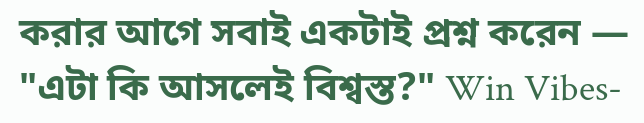করার আগে সবাই একটাই প্রশ্ন করেন — "এটা কি আসলেই বিশ্বস্ত?" Win Vibes-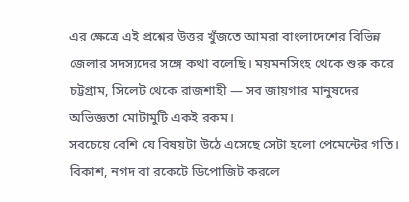এর ক্ষেত্রে এই প্রশ্নের উত্তর খুঁজতে আমরা বাংলাদেশের বিভিন্ন জেলার সদস্যদের সঙ্গে কথা বলেছি। ময়মনসিংহ থেকে শুরু করে চট্টগ্রাম, সিলেট থেকে রাজশাহী — সব জায়গার মানুষদের অভিজ্ঞতা মোটামুটি একই রকম।
সবচেয়ে বেশি যে বিষয়টা উঠে এসেছে সেটা হলো পেমেন্টের গতি। বিকাশ, নগদ বা রকেটে ডিপোজিট করলে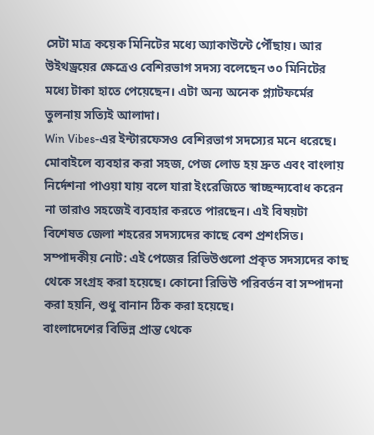সেটা মাত্র কয়েক মিনিটের মধ্যে অ্যাকাউন্টে পৌঁছায়। আর উইথড্রয়ের ক্ষেত্রেও বেশিরভাগ সদস্য বলেছেন ৩০ মিনিটের মধ্যে টাকা হাতে পেয়েছেন। এটা অন্য অনেক প্ল্যাটফর্মের তুলনায় সত্যিই আলাদা।
Win Vibes-এর ইন্টারফেসও বেশিরভাগ সদস্যের মনে ধরেছে। মোবাইলে ব্যবহার করা সহজ, পেজ লোড হয় দ্রুত এবং বাংলায় নির্দেশনা পাওয়া যায় বলে যারা ইংরেজিতে স্বাচ্ছন্দ্যবোধ করেন না তারাও সহজেই ব্যবহার করতে পারছেন। এই বিষয়টা বিশেষত জেলা শহরের সদস্যদের কাছে বেশ প্রশংসিত।
সম্পাদকীয় নোট: এই পেজের রিভিউগুলো প্রকৃত সদস্যদের কাছ থেকে সংগ্রহ করা হয়েছে। কোনো রিভিউ পরিবর্তন বা সম্পাদনা করা হয়নি, শুধু বানান ঠিক করা হয়েছে।
বাংলাদেশের বিভিন্ন প্রান্ত থেকে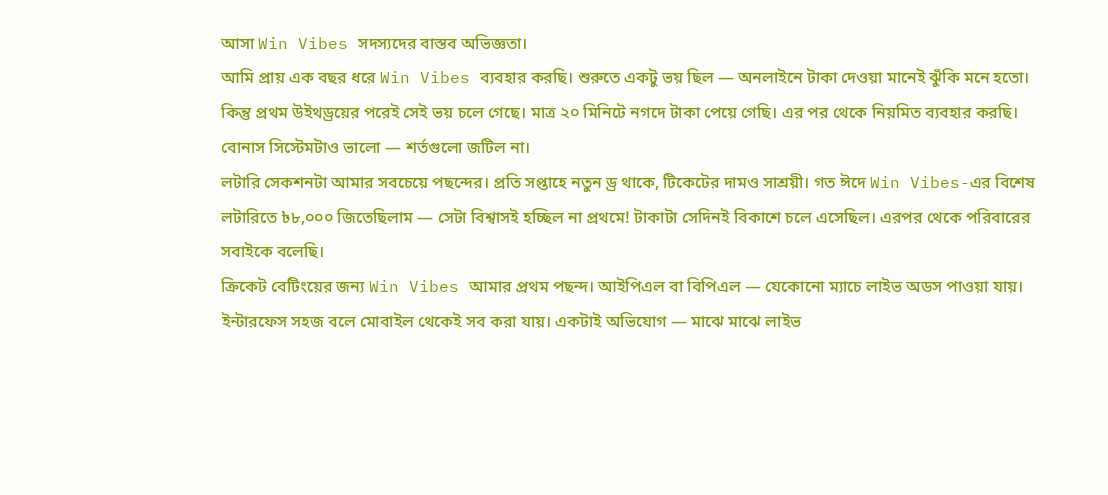আসা Win Vibes সদস্যদের বাস্তব অভিজ্ঞতা।
আমি প্রায় এক বছর ধরে Win Vibes ব্যবহার করছি। শুরুতে একটু ভয় ছিল — অনলাইনে টাকা দেওয়া মানেই ঝুঁকি মনে হতো। কিন্তু প্রথম উইথড্রয়ের পরেই সেই ভয় চলে গেছে। মাত্র ২০ মিনিটে নগদে টাকা পেয়ে গেছি। এর পর থেকে নিয়মিত ব্যবহার করছি। বোনাস সিস্টেমটাও ভালো — শর্তগুলো জটিল না।
লটারি সেকশনটা আমার সবচেয়ে পছন্দের। প্রতি সপ্তাহে নতুন ড্র থাকে, টিকেটের দামও সাশ্রয়ী। গত ঈদে Win Vibes-এর বিশেষ লটারিতে ৳৮,০০০ জিতেছিলাম — সেটা বিশ্বাসই হচ্ছিল না প্রথমে! টাকাটা সেদিনই বিকাশে চলে এসেছিল। এরপর থেকে পরিবারের সবাইকে বলেছি।
ক্রিকেট বেটিংয়ের জন্য Win Vibes আমার প্রথম পছন্দ। আইপিএল বা বিপিএল — যেকোনো ম্যাচে লাইভ অডস পাওয়া যায়। ইন্টারফেস সহজ বলে মোবাইল থেকেই সব করা যায়। একটাই অভিযোগ — মাঝে মাঝে লাইভ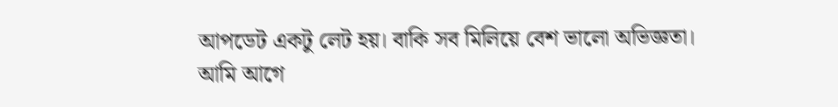আপডেট একটু লেট হয়। বাকি সব মিলিয়ে বেশ ভালো অভিজ্ঞতা।
আমি আগে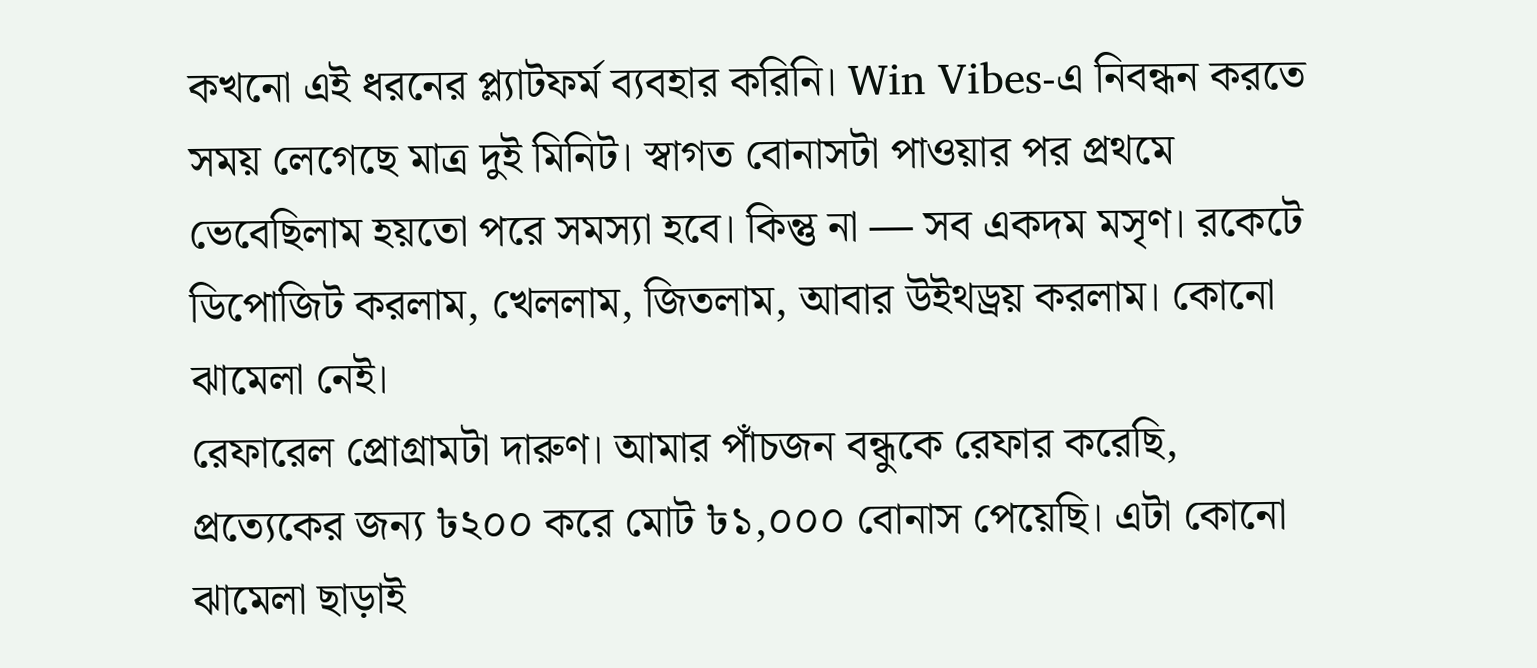কখনো এই ধরনের প্ল্যাটফর্ম ব্যবহার করিনি। Win Vibes-এ নিবন্ধন করতে সময় লেগেছে মাত্র দুই মিনিট। স্বাগত বোনাসটা পাওয়ার পর প্রথমে ভেবেছিলাম হয়তো পরে সমস্যা হবে। কিন্তু না — সব একদম মসৃণ। রকেটে ডিপোজিট করলাম, খেললাম, জিতলাম, আবার উইথড্রয় করলাম। কোনো ঝামেলা নেই।
রেফারেল প্রোগ্রামটা দারুণ। আমার পাঁচজন বন্ধুকে রেফার করেছি, প্রত্যেকের জন্য ৳২০০ করে মোট ৳১,০০০ বোনাস পেয়েছি। এটা কোনো ঝামেলা ছাড়াই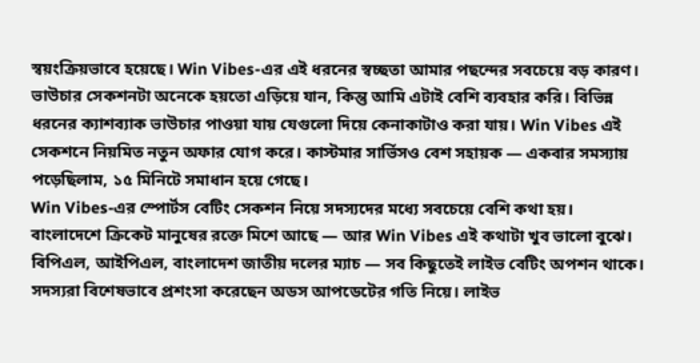স্বয়ংক্রিয়ভাবে হয়েছে। Win Vibes-এর এই ধরনের স্বচ্ছতা আমার পছন্দের সবচেয়ে বড় কারণ।
ভাউচার সেকশনটা অনেকে হয়তো এড়িয়ে যান, কিন্তু আমি এটাই বেশি ব্যবহার করি। বিভিন্ন ধরনের ক্যাশব্যাক ভাউচার পাওয়া যায় যেগুলো দিয়ে কেনাকাটাও করা যায়। Win Vibes এই সেকশনে নিয়মিত নতুন অফার যোগ করে। কাস্টমার সার্ভিসও বেশ সহায়ক — একবার সমস্যায় পড়েছিলাম, ১৫ মিনিটে সমাধান হয়ে গেছে।
Win Vibes-এর স্পোর্টস বেটিং সেকশন নিয়ে সদস্যদের মধ্যে সবচেয়ে বেশি কথা হয়। বাংলাদেশে ক্রিকেট মানুষের রক্তে মিশে আছে — আর Win Vibes এই কথাটা খুব ভালো বুঝে। বিপিএল, আইপিএল, বাংলাদেশ জাতীয় দলের ম্যাচ — সব কিছুতেই লাইভ বেটিং অপশন থাকে।
সদস্যরা বিশেষভাবে প্রশংসা করেছেন অডস আপডেটের গতি নিয়ে। লাইভ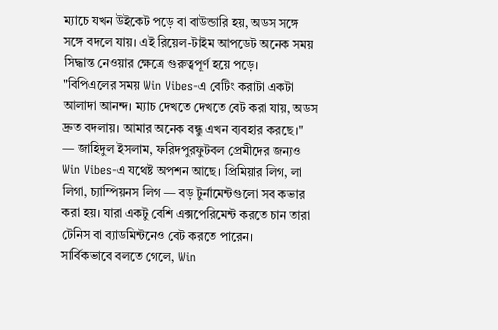ম্যাচে যখন উইকেট পড়ে বা বাউন্ডারি হয়, অডস সঙ্গে সঙ্গে বদলে যায়। এই রিয়েল-টাইম আপডেট অনেক সময় সিদ্ধান্ত নেওয়ার ক্ষেত্রে গুরুত্বপূর্ণ হয়ে পড়ে।
"বিপিএলের সময় Win Vibes-এ বেটিং করাটা একটা আলাদা আনন্দ। ম্যাচ দেখতে দেখতে বেট করা যায়, অডস দ্রুত বদলায়। আমার অনেক বন্ধু এখন ব্যবহার করছে।"
— জাহিদুল ইসলাম, ফরিদপুরফুটবল প্রেমীদের জন্যও Win Vibes-এ যথেষ্ট অপশন আছে। প্রিমিয়ার লিগ, লা লিগা, চ্যাম্পিয়নস লিগ — বড় টুর্নামেন্টগুলো সব কভার করা হয়। যারা একটু বেশি এক্সপেরিমেন্ট করতে চান তারা টেনিস বা ব্যাডমিন্টনেও বেট করতে পারেন।
সার্বিকভাবে বলতে গেলে, Win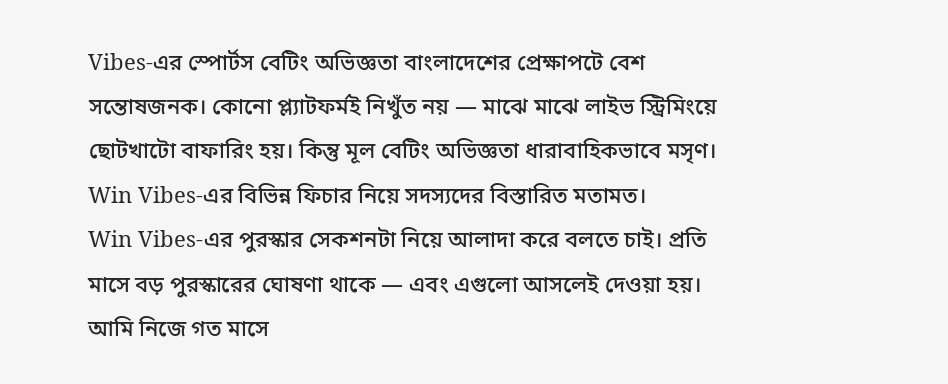Vibes-এর স্পোর্টস বেটিং অভিজ্ঞতা বাংলাদেশের প্রেক্ষাপটে বেশ সন্তোষজনক। কোনো প্ল্যাটফর্মই নিখুঁত নয় — মাঝে মাঝে লাইভ স্ট্রিমিংয়ে ছোটখাটো বাফারিং হয়। কিন্তু মূল বেটিং অভিজ্ঞতা ধারাবাহিকভাবে মসৃণ।
Win Vibes-এর বিভিন্ন ফিচার নিয়ে সদস্যদের বিস্তারিত মতামত।
Win Vibes-এর পুরস্কার সেকশনটা নিয়ে আলাদা করে বলতে চাই। প্রতি মাসে বড় পুরস্কারের ঘোষণা থাকে — এবং এগুলো আসলেই দেওয়া হয়। আমি নিজে গত মাসে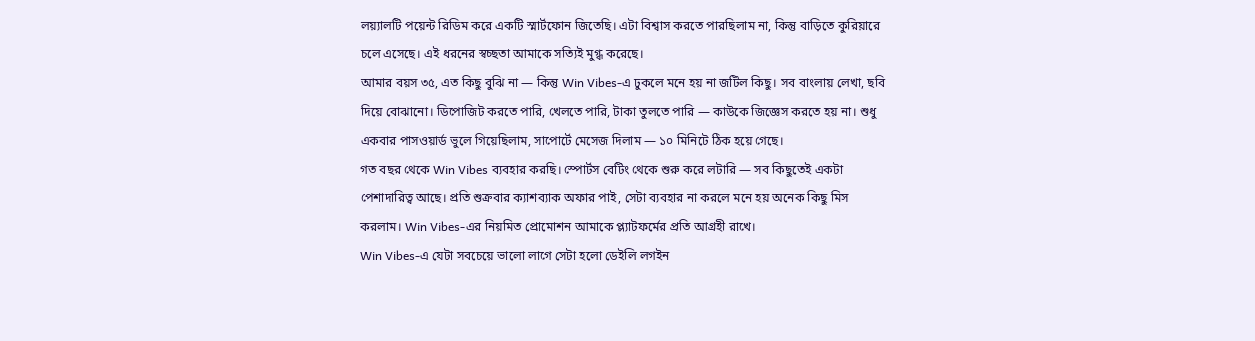লয়্যালটি পয়েন্ট রিডিম করে একটি স্মার্টফোন জিতেছি। এটা বিশ্বাস করতে পারছিলাম না, কিন্তু বাড়িতে কুরিয়ারে চলে এসেছে। এই ধরনের স্বচ্ছতা আমাকে সত্যিই মুগ্ধ করেছে।
আমার বয়স ৩৫, এত কিছু বুঝি না — কিন্তু Win Vibes-এ ঢুকলে মনে হয় না জটিল কিছু। সব বাংলায় লেখা, ছবি দিয়ে বোঝানো। ডিপোজিট করতে পারি, খেলতে পারি, টাকা তুলতে পারি — কাউকে জিজ্ঞেস করতে হয় না। শুধু একবার পাসওয়ার্ড ভুলে গিয়েছিলাম, সাপোর্টে মেসেজ দিলাম — ১০ মিনিটে ঠিক হয়ে গেছে।
গত বছর থেকে Win Vibes ব্যবহার করছি। স্পোর্টস বেটিং থেকে শুরু করে লটারি — সব কিছুতেই একটা পেশাদারিত্ব আছে। প্রতি শুক্রবার ক্যাশব্যাক অফার পাই, সেটা ব্যবহার না করলে মনে হয় অনেক কিছু মিস করলাম। Win Vibes-এর নিয়মিত প্রোমোশন আমাকে প্ল্যাটফর্মের প্রতি আগ্রহী রাখে।
Win Vibes-এ যেটা সবচেয়ে ভালো লাগে সেটা হলো ডেইলি লগইন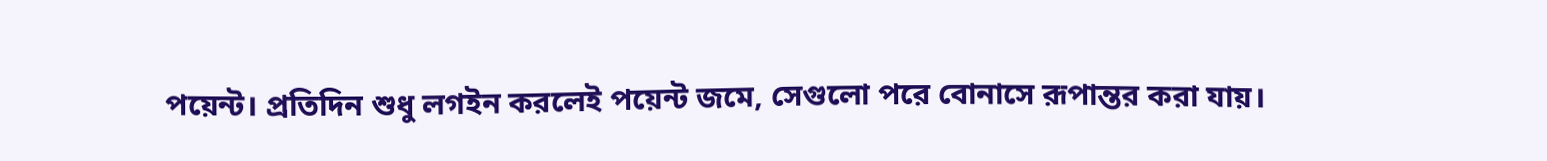পয়েন্ট। প্রতিদিন শুধু লগইন করলেই পয়েন্ট জমে, সেগুলো পরে বোনাসে রূপান্তর করা যায়।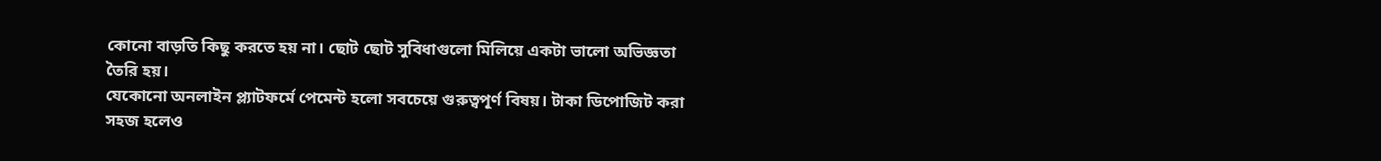কোনো বাড়তি কিছু করতে হয় না। ছোট ছোট সুবিধাগুলো মিলিয়ে একটা ভালো অভিজ্ঞতা তৈরি হয়।
যেকোনো অনলাইন প্ল্যাটফর্মে পেমেন্ট হলো সবচেয়ে গুরুত্বপূর্ণ বিষয়। টাকা ডিপোজিট করা সহজ হলেও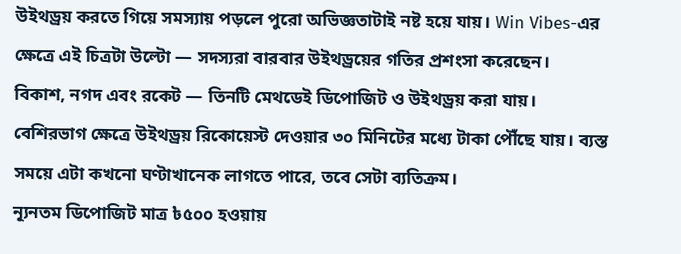উইথড্রয় করতে গিয়ে সমস্যায় পড়লে পুরো অভিজ্ঞতাটাই নষ্ট হয়ে যায়। Win Vibes-এর ক্ষেত্রে এই চিত্রটা উল্টো — সদস্যরা বারবার উইথড্রয়ের গতির প্রশংসা করেছেন।
বিকাশ, নগদ এবং রকেট — তিনটি মেথডেই ডিপোজিট ও উইথড্রয় করা যায়। বেশিরভাগ ক্ষেত্রে উইথড্রয় রিকোয়েস্ট দেওয়ার ৩০ মিনিটের মধ্যে টাকা পৌঁছে যায়। ব্যস্ত সময়ে এটা কখনো ঘণ্টাখানেক লাগতে পারে, তবে সেটা ব্যতিক্রম।
ন্যূনতম ডিপোজিট মাত্র ৳৫০০ হওয়ায়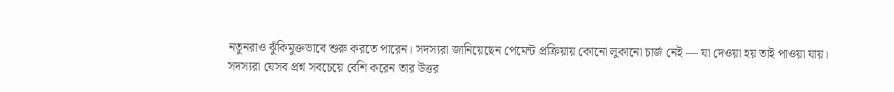নতুনরাও ঝুঁকিমুক্তভাবে শুরু করতে পারেন। সদস্যরা জানিয়েছেন পেমেন্ট প্রক্রিয়ায় কোনো লুকানো চার্জ নেই — যা দেওয়া হয় তাই পাওয়া যায়।
সদস্যরা যেসব প্রশ্ন সবচেয়ে বেশি করেন তার উত্তর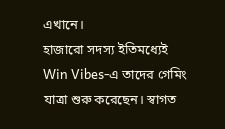এখানে।
হাজারো সদস্য ইতিমধ্যেই Win Vibes-এ তাদের গেমিং যাত্রা শুরু করেছেন। স্বাগত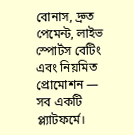বোনাস, দ্রুত পেমেন্ট, লাইভ স্পোর্টস বেটিং এবং নিয়মিত প্রোমোশন — সব একটি প্ল্যাটফর্মে।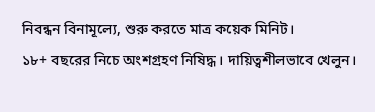নিবন্ধন বিনামূল্যে, শুরু করতে মাত্র কয়েক মিনিট।
১৮+ বছরের নিচে অংশগ্রহণ নিষিদ্ধ। দায়িত্বশীলভাবে খেলুন।